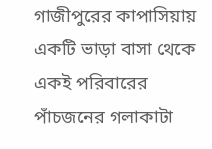গাজীপুরের কাপাসিয়ায় একটি ভাড়া বাসা থেকে একই পরিবারের পাঁচজনের গলাকাটা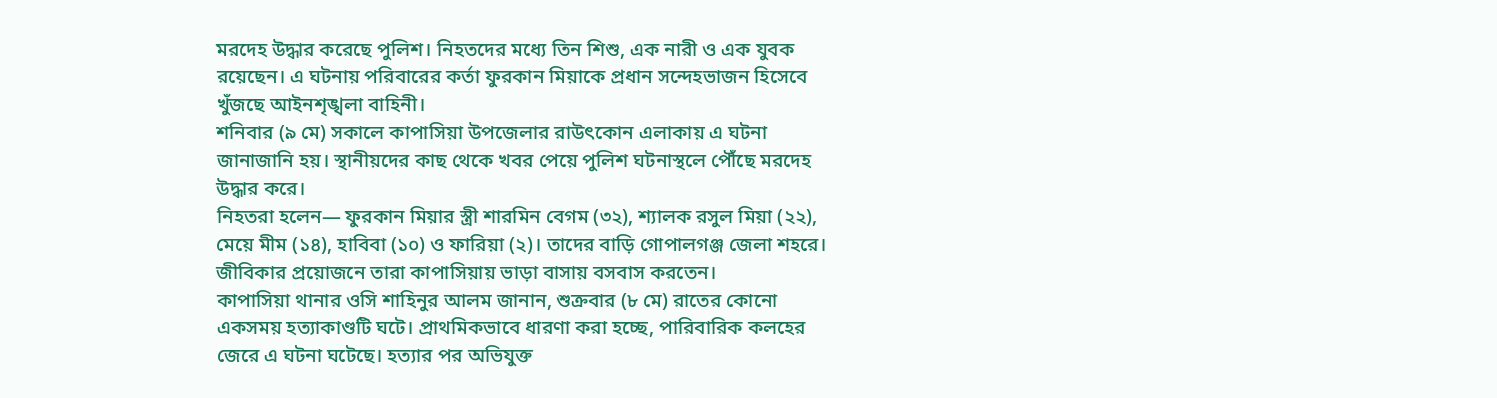মরদেহ উদ্ধার করেছে পুলিশ। নিহতদের মধ্যে তিন শিশু, এক নারী ও এক যুবক রয়েছেন। এ ঘটনায় পরিবারের কর্তা ফুরকান মিয়াকে প্রধান সন্দেহভাজন হিসেবে খুঁজছে আইনশৃঙ্খলা বাহিনী।
শনিবার (৯ মে) সকালে কাপাসিয়া উপজেলার রাউৎকোন এলাকায় এ ঘটনা জানাজানি হয়। স্থানীয়দের কাছ থেকে খবর পেয়ে পুলিশ ঘটনাস্থলে পৌঁছে মরদেহ উদ্ধার করে।
নিহতরা হলেন— ফুরকান মিয়ার স্ত্রী শারমিন বেগম (৩২), শ্যালক রসুল মিয়া (২২), মেয়ে মীম (১৪), হাবিবা (১০) ও ফারিয়া (২)। তাদের বাড়ি গোপালগঞ্জ জেলা শহরে। জীবিকার প্রয়োজনে তারা কাপাসিয়ায় ভাড়া বাসায় বসবাস করতেন।
কাপাসিয়া থানার ওসি শাহিনুর আলম জানান, শুক্রবার (৮ মে) রাতের কোনো একসময় হত্যাকাণ্ডটি ঘটে। প্রাথমিকভাবে ধারণা করা হচ্ছে, পারিবারিক কলহের জেরে এ ঘটনা ঘটেছে। হত্যার পর অভিযুক্ত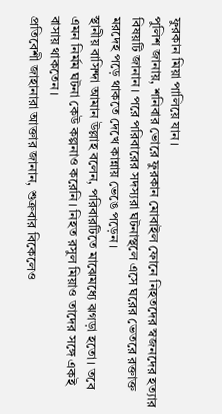ফুরকান মিয়া পালিয়ে যান।
পুলিশ জানায়, শনিবার ভোরে ফুরকান মোবাইল ফোনে নিহতদের স্বজনদের হত্যার বিষয়টি জানান। পরে পরিবারের সদস্যরা ঘটনাস্থলে এসে ঘরের ভেতরে রক্তাক্ত মরদেহ পড়ে থাকতে দেখে কান্নায় ভেঙে পড়েন।
স্থানীয় বাসিন্দা আমান উল্লাহ বলেন, পরিবারটিতে মাঝেমধ্যে ঝগড়া হতো। তবে এমন নির্মম ঘটনা কেউ কল্পনাও করেনি। নিহত রসুল মিয়াও তাদের সঙ্গে একই বাসায় থাকতেন।
প্রতিবেশী জাহানারা আক্তার জানান, শুক্রবার বিকেলেও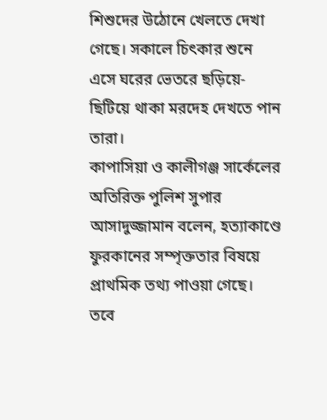শিশুদের উঠোনে খেলতে দেখা গেছে। সকালে চিৎকার শুনে এসে ঘরের ভেতরে ছড়িয়ে-ছিটিয়ে থাকা মরদেহ দেখতে পান তারা।
কাপাসিয়া ও কালীগঞ্জ সার্কেলের অতিরিক্ত পুলিশ সুপার আসাদুজ্জামান বলেন, হত্যাকাণ্ডে ফুরকানের সম্পৃক্ততার বিষয়ে প্রাথমিক তথ্য পাওয়া গেছে। তবে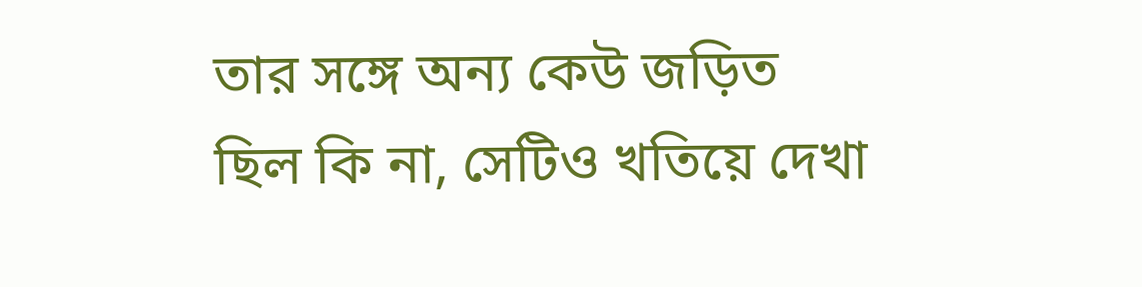তার সঙ্গে অন্য কেউ জড়িত ছিল কি না, সেটিও খতিয়ে দেখা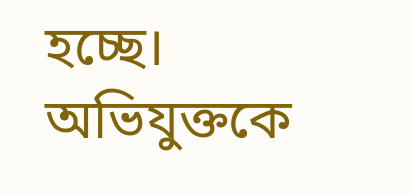হচ্ছে। অভিযুক্তকে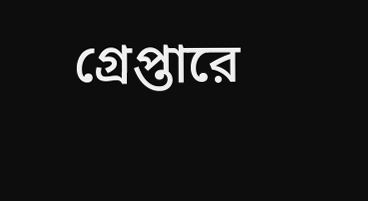গ্রেপ্তারে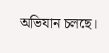অভিযান চলছে।